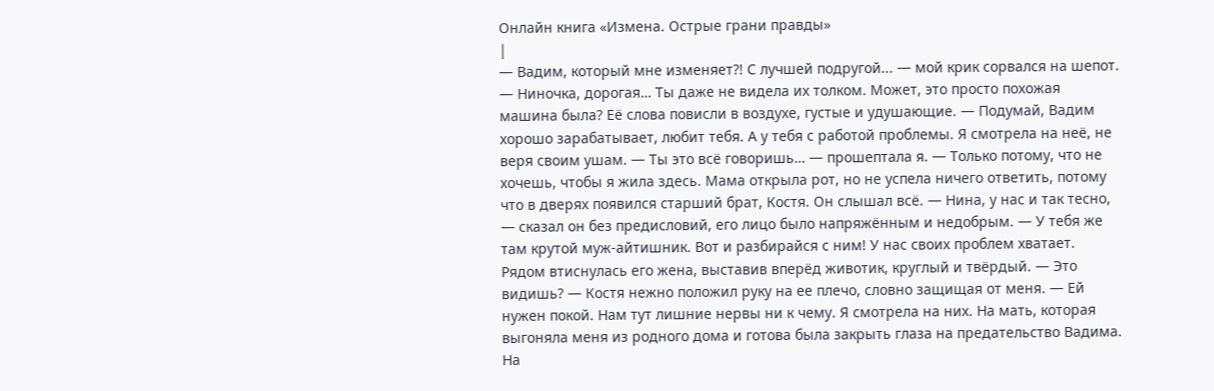Онлайн книга «Измена. Острые грани правды»
|
— Вадим, который мне изменяет?! С лучшей подругой... — мой крик сорвался на шепот. — Ниночка, дорогая… Ты даже не видела их толком. Может, это просто похожая машина была? Её слова повисли в воздухе, густые и удушающие. — Подумай, Вадим хорошо зарабатывает, любит тебя. А у тебя с работой проблемы. Я смотрела на неё, не веря своим ушам. — Ты это всё говоришь… — прошептала я. — Только потому, что не хочешь, чтобы я жила здесь. Мама открыла рот, но не успела ничего ответить, потому что в дверях появился старший брат, Костя. Он слышал всё. — Нина, у нас и так тесно, — сказал он без предисловий, его лицо было напряжённым и недобрым. — У тебя же там крутой муж-айтишник. Вот и разбирайся с ним! У нас своих проблем хватает. Рядом втиснулась его жена, выставив вперёд животик, круглый и твёрдый. — Это видишь? — Костя нежно положил руку на ее плечо, словно защищая от меня. — Ей нужен покой. Нам тут лишние нервы ни к чему. Я смотрела на них. На мать, которая выгоняла меня из родного дома и готова была закрыть глаза на предательство Вадима. На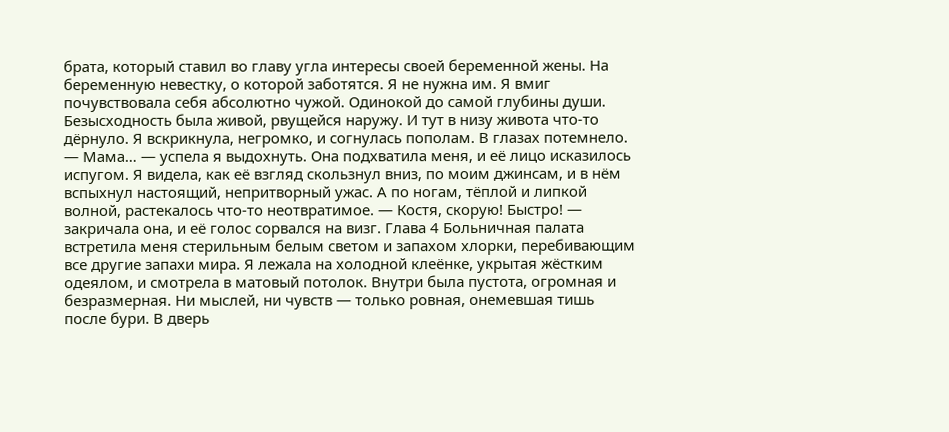брата, который ставил во главу угла интересы своей беременной жены. На беременную невестку, о которой заботятся. Я не нужна им. Я вмиг почувствовала себя абсолютно чужой. Одинокой до самой глубины души. Безысходность была живой, рвущейся наружу. И тут в низу живота что-то дёрнуло. Я вскрикнула, негромко, и согнулась пополам. В глазах потемнело. — Мама… — успела я выдохнуть. Она подхватила меня, и её лицо исказилось испугом. Я видела, как её взгляд скользнул вниз, по моим джинсам, и в нём вспыхнул настоящий, непритворный ужас. А по ногам, тёплой и липкой волной, растекалось что-то неотвратимое. — Костя, скорую! Быстро! — закричала она, и её голос сорвался на визг. Глава 4 Больничная палата встретила меня стерильным белым светом и запахом хлорки, перебивающим все другие запахи мира. Я лежала на холодной клеёнке, укрытая жёстким одеялом, и смотрела в матовый потолок. Внутри была пустота, огромная и безразмерная. Ни мыслей, ни чувств — только ровная, онемевшая тишь после бури. В дверь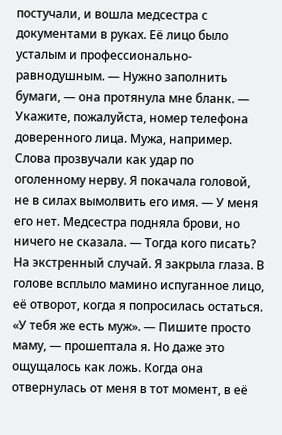постучали, и вошла медсестра с документами в руках. Её лицо было усталым и профессионально-равнодушным. — Нужно заполнить бумаги, — она протянула мне бланк. — Укажите, пожалуйста, номер телефона доверенного лица. Мужа, например. Слова прозвучали как удар по оголенному нерву. Я покачала головой, не в силах вымолвить его имя. — У меня его нет. Медсестра подняла брови, но ничего не сказала. — Тогда кого писать? На экстренный случай. Я закрыла глаза. В голове всплыло мамино испуганное лицо, её отворот, когда я попросилась остаться. «У тебя же есть муж». — Пишите просто маму, — прошептала я. Но даже это ощущалось как ложь. Когда она отвернулась от меня в тот момент, в её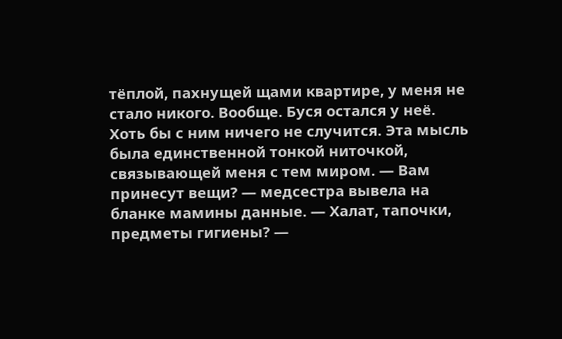тёплой, пахнущей щами квартире, у меня не стало никого. Вообще. Буся остался у неё. Хоть бы с ним ничего не случится. Эта мысль была единственной тонкой ниточкой, связывающей меня с тем миром. — Вам принесут вещи? — медсестра вывела на бланке мамины данные. — Халат, тапочки, предметы гигиены? —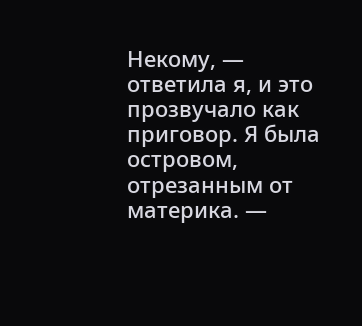Некому, — ответила я, и это прозвучало как приговор. Я была островом, отрезанным от материка. —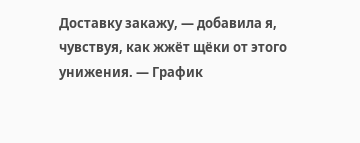Доставку закажу, — добавила я, чувствуя, как жжёт щёки от этого унижения. — График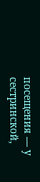посещения — у сестринской,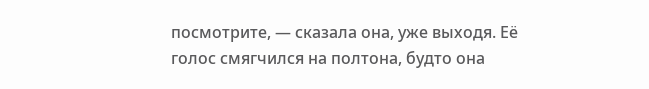посмотрите, — сказала она, уже выходя. Её голос смягчился на полтона, будто она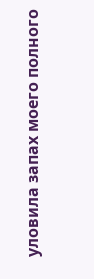уловила запах моего полного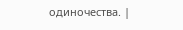одиночества. |